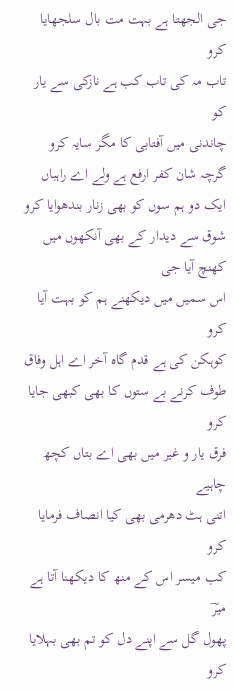جی الجھتا ہے بہت مت بال سلجھایا کرو
تاب مہ کی تاب کب ہے نازکی سے یار کو
چاندنی میں آفتابی کا مگر سایہ کرو
گرچہ شان کفر ارفع ہے ولے اے راہباں
ایک دو ہم سوں کو بھی زنار بندھوایا کرو
شوق سے دیدار کے بھی آنکھوں میں کھنچ آیا جی
اس سمیں میں دیکھنے ہم کو بہت آیا کرو
کوہکن کی ہے قدم گاہ آخر اے اہل وفاق
طوف کرنے بے ستوں کا بھی کبھی جایا کرو
فرق یار و غیر میں بھی اے بتاں کچھ چاہیے
اتنی ہٹ دھرمی بھی کیا انصاف فرمایا کرو
کب میسر اس کے منھ کا دیکھنا آتا ہے میرؔ
پھول گل سے اپنے دل کو تم بھی بہلایا کرو